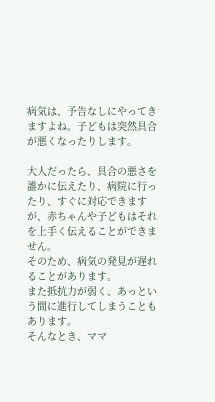病気は、予告なしにやってきますよね。子どもは突然具合が悪くなったりします。

大人だったら、具合の悪さを誰かに伝えたり、病院に行ったり、すぐに対応できますが、赤ちゃんや子どもはそれを上手く伝えることができません。
そのため、病気の発見が遅れることがあります。
また抵抗力が弱く、あっという間に進行してしまうこともあります。
そんなとき、ママ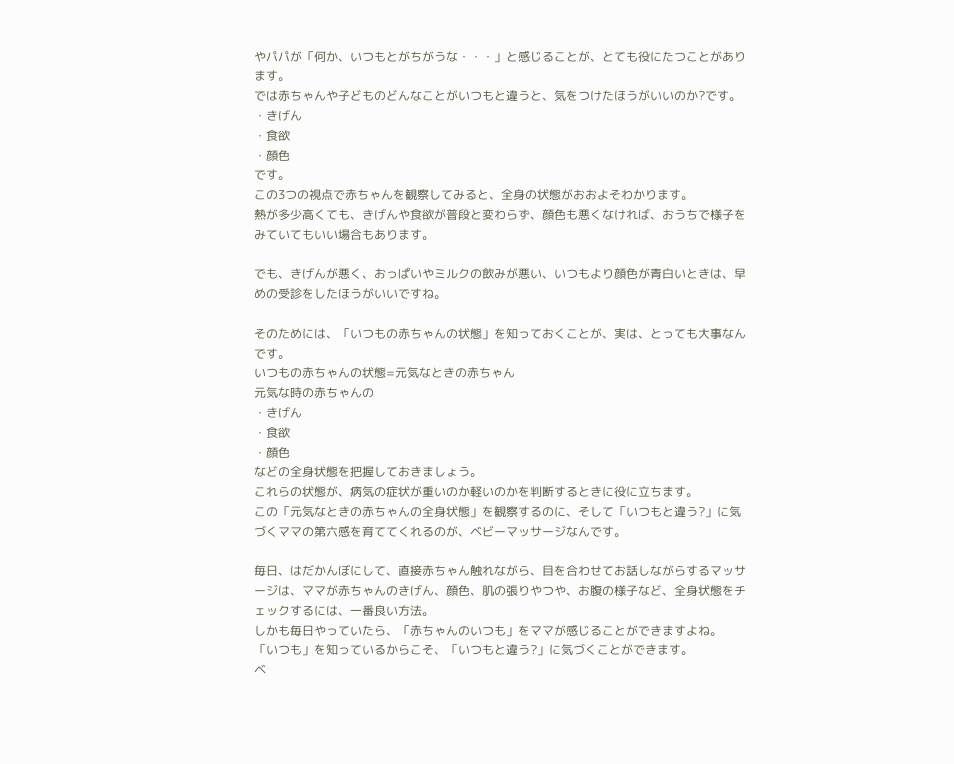やパパが「何か、いつもとがちがうな・・・」と感じることが、とても役にたつことがあります。
では赤ちゃんや子どものどんなことがいつもと違うと、気をつけたほうがいいのか?です。
・きげん
・食欲
・顔色
です。
この3つの視点で赤ちゃんを観察してみると、全身の状態がおおよそわかります。
熱が多少高くても、きげんや食欲が普段と変わらず、顔色も悪くなければ、おうちで様子をみていてもいい場合もあります。

でも、きげんが悪く、おっぱいやミルクの飲みが悪い、いつもより顔色が青白いときは、早めの受診をしたほうがいいですね。

そのためには、「いつもの赤ちゃんの状態」を知っておくことが、実は、とっても大事なんです。
いつもの赤ちゃんの状態=元気なときの赤ちゃん
元気な時の赤ちゃんの
・きげん
・食欲
・顔色
などの全身状態を把握しておきましょう。
これらの状態が、病気の症状が重いのか軽いのかを判断するときに役に立ちます。
この「元気なときの赤ちゃんの全身状態」を観察するのに、そして「いつもと違う?」に気づくママの第六感を育ててくれるのが、ベビーマッサージなんです。

毎日、はだかんぼにして、直接赤ちゃん触れながら、目を合わせてお話しながらするマッサージは、ママが赤ちゃんのきげん、顔色、肌の張りやつや、お腹の様子など、全身状態をチェックするには、一番良い方法。
しかも毎日やっていたら、「赤ちゃんのいつも」をママが感じることができますよね。
「いつも」を知っているからこそ、「いつもと違う?」に気づくことができます。
ベ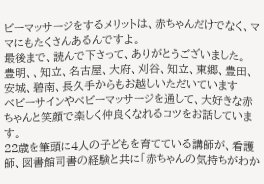ビーマッサージをするメリットは、赤ちゃんだけでなく、ママにもたくさんあるんですよ。
最後まで、読んで下さって、ありがとうございました。
豊明、、知立、名古屋、大府、刈谷、知立、東郷、豊田、安城、碧南、長久手からもお越しいただいています
ベビーサインやベビーマッサージを通して、大好きな赤ちゃんと笑顔で楽しく仲良くなれるコツをお話しています。
22歳を筆頭に4人の子どもを育てている講師が、看護師、図書館司書の経験と共に「赤ちゃんの気持ちがわか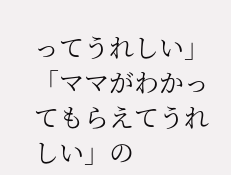ってうれしい」「ママがわかってもらえてうれしい」の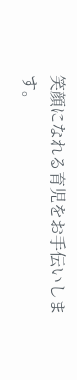笑顔になれる育児をお手伝いします。